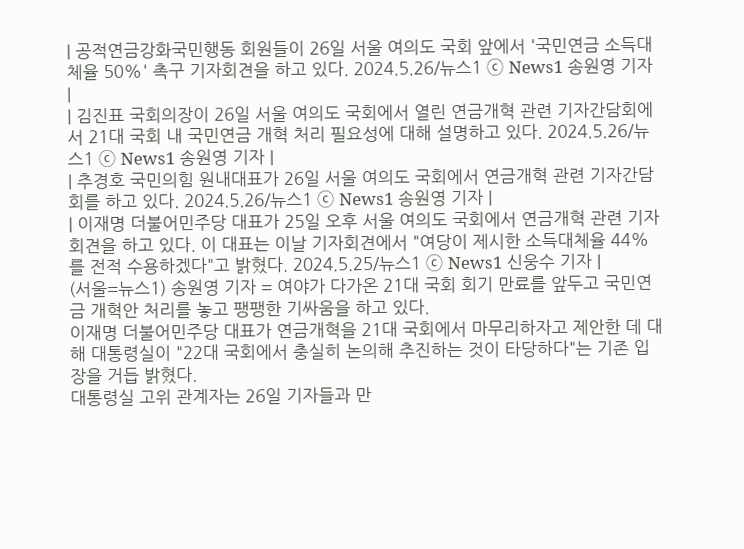| 공적연금강화국민행동 회원들이 26일 서울 여의도 국회 앞에서 '국민연금 소득대체율 50%' 촉구 기자회견을 하고 있다. 2024.5.26/뉴스1 ⓒ News1 송원영 기자 |
| 김진표 국회의장이 26일 서울 여의도 국회에서 열린 연금개혁 관련 기자간담회에서 21대 국회 내 국민연금 개혁 처리 필요성에 대해 설명하고 있다. 2024.5.26/뉴스1 ⓒ News1 송원영 기자 |
| 추경호 국민의힘 원내대표가 26일 서울 여의도 국회에서 연금개혁 관련 기자간담회를 하고 있다. 2024.5.26/뉴스1 ⓒ News1 송원영 기자 |
| 이재명 더불어민주당 대표가 25일 오후 서울 여의도 국회에서 연금개혁 관련 기자회견을 하고 있다. 이 대표는 이날 기자회견에서 "여당이 제시한 소득대체율 44%를 전적 수용하겠다"고 밝혔다. 2024.5.25/뉴스1 ⓒ News1 신웅수 기자 |
(서울=뉴스1) 송원영 기자 = 여야가 다가온 21대 국회 회기 만료를 앞두고 국민연금 개혁안 처리를 놓고 팽팽한 기싸움을 하고 있다.
이재명 더불어민주당 대표가 연금개혁을 21대 국회에서 마무리하자고 제안한 데 대해 대통령실이 "22대 국회에서 충실히 논의해 추진하는 것이 타당하다"는 기존 입장을 거듭 밝혔다.
대통령실 고위 관계자는 26일 기자들과 만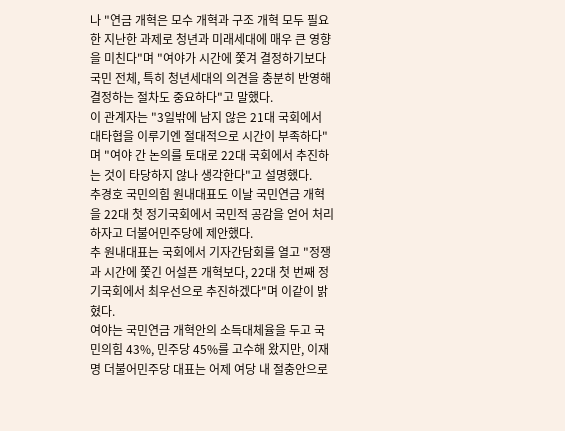나 "연금 개혁은 모수 개혁과 구조 개혁 모두 필요한 지난한 과제로 청년과 미래세대에 매우 큰 영향을 미친다"며 "여야가 시간에 쫓겨 결정하기보다 국민 전체, 특히 청년세대의 의견을 충분히 반영해 결정하는 절차도 중요하다"고 말했다.
이 관계자는 "3일밖에 남지 않은 21대 국회에서 대타협을 이루기엔 절대적으로 시간이 부족하다"며 "여야 간 논의를 토대로 22대 국회에서 추진하는 것이 타당하지 않나 생각한다"고 설명했다.
추경호 국민의힘 원내대표도 이날 국민연금 개혁을 22대 첫 정기국회에서 국민적 공감을 얻어 처리하자고 더불어민주당에 제안했다.
추 원내대표는 국회에서 기자간담회를 열고 "정쟁과 시간에 쫓긴 어설픈 개혁보다, 22대 첫 번째 정기국회에서 최우선으로 추진하겠다"며 이같이 밝혔다.
여야는 국민연금 개혁안의 소득대체율을 두고 국민의힘 43%, 민주당 45%를 고수해 왔지만, 이재명 더불어민주당 대표는 어제 여당 내 절충안으로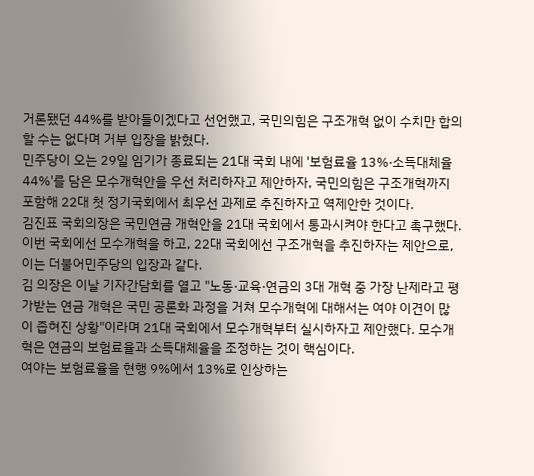거론됐던 44%를 받아들이겠다고 선언했고, 국민의힘은 구조개혁 없이 수치만 합의할 수는 없다며 거부 입장을 밝혔다.
민주당이 오는 29일 임기가 종료되는 21대 국회 내에 '보험료율 13%·소득대체율 44%'를 담은 모수개혁안을 우선 처리하자고 제안하자, 국민의힘은 구조개혁까지 포함해 22대 첫 정기국회에서 최우선 과제로 추진하자고 역제안한 것이다.
김진표 국회의장은 국민연금 개혁안을 21대 국회에서 통과시켜야 한다고 촉구했다.
이번 국회에선 모수개혁을 하고, 22대 국회에선 구조개혁을 추진하자는 제안으로, 이는 더불어민주당의 입장과 같다.
김 의장은 이날 기자간담회를 열고 "노동·교육·연금의 3대 개혁 중 가장 난제라고 평가받는 연금 개혁은 국민 공론화 과정을 거쳐 모수개혁에 대해서는 여야 이견이 많이 좁혀진 상황"이라며 21대 국회에서 모수개혁부터 실시하자고 제안했다. 모수개혁은 연금의 보험료율과 소득대체율을 조정하는 것이 핵심이다.
여야는 보험료율을 현행 9%에서 13%로 인상하는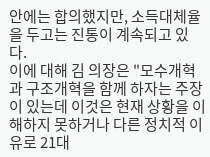안에는 합의했지만, 소득대체율을 두고는 진통이 계속되고 있다.
이에 대해 김 의장은 "모수개혁과 구조개혁을 함께 하자는 주장이 있는데 이것은 현재 상황을 이해하지 못하거나 다른 정치적 이유로 21대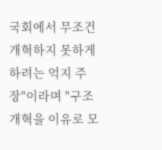국회에서 무조건 개혁하지 못하게 하려는 억지 주장"이라며 "구조개혁을 이유로 모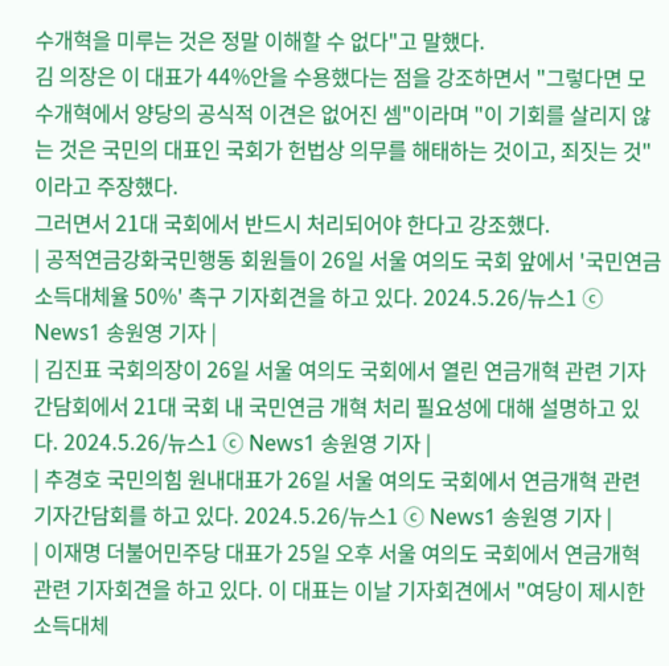수개혁을 미루는 것은 정말 이해할 수 없다"고 말했다.
김 의장은 이 대표가 44%안을 수용했다는 점을 강조하면서 "그렇다면 모수개혁에서 양당의 공식적 이견은 없어진 셈"이라며 "이 기회를 살리지 않는 것은 국민의 대표인 국회가 헌법상 의무를 해태하는 것이고, 죄짓는 것"이라고 주장했다.
그러면서 21대 국회에서 반드시 처리되어야 한다고 강조했다.
| 공적연금강화국민행동 회원들이 26일 서울 여의도 국회 앞에서 '국민연금 소득대체율 50%' 촉구 기자회견을 하고 있다. 2024.5.26/뉴스1 ⓒ News1 송원영 기자 |
| 김진표 국회의장이 26일 서울 여의도 국회에서 열린 연금개혁 관련 기자간담회에서 21대 국회 내 국민연금 개혁 처리 필요성에 대해 설명하고 있다. 2024.5.26/뉴스1 ⓒ News1 송원영 기자 |
| 추경호 국민의힘 원내대표가 26일 서울 여의도 국회에서 연금개혁 관련 기자간담회를 하고 있다. 2024.5.26/뉴스1 ⓒ News1 송원영 기자 |
| 이재명 더불어민주당 대표가 25일 오후 서울 여의도 국회에서 연금개혁 관련 기자회견을 하고 있다. 이 대표는 이날 기자회견에서 "여당이 제시한 소득대체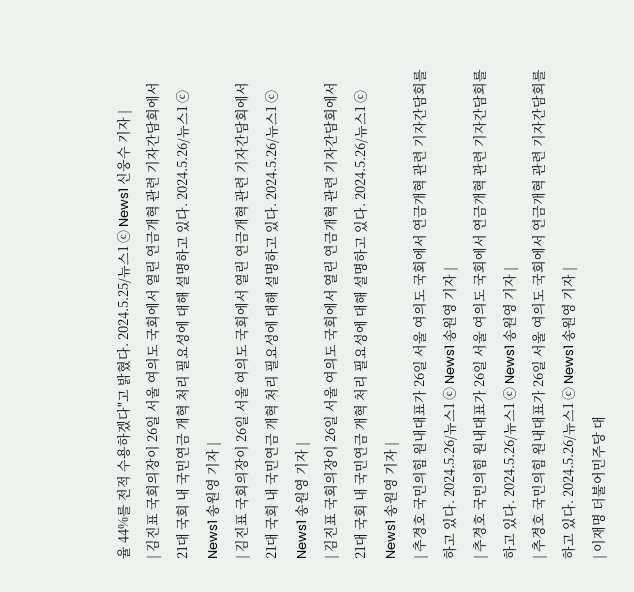율 44%를 전적 수용하겠다"고 밝혔다. 2024.5.25/뉴스1 ⓒ News1 신웅수 기자 |
| 김진표 국회의장이 26일 서울 여의도 국회에서 열린 연금개혁 관련 기자간담회에서 21대 국회 내 국민연금 개혁 처리 필요성에 대해 설명하고 있다. 2024.5.26/뉴스1 ⓒ News1 송원영 기자 |
| 김진표 국회의장이 26일 서울 여의도 국회에서 열린 연금개혁 관련 기자간담회에서 21대 국회 내 국민연금 개혁 처리 필요성에 대해 설명하고 있다. 2024.5.26/뉴스1 ⓒ News1 송원영 기자 |
| 김진표 국회의장이 26일 서울 여의도 국회에서 열린 연금개혁 관련 기자간담회에서 21대 국회 내 국민연금 개혁 처리 필요성에 대해 설명하고 있다. 2024.5.26/뉴스1 ⓒ News1 송원영 기자 |
| 추경호 국민의힘 원내대표가 26일 서울 여의도 국회에서 연금개혁 관련 기자간담회를 하고 있다. 2024.5.26/뉴스1 ⓒ News1 송원영 기자 |
| 추경호 국민의힘 원내대표가 26일 서울 여의도 국회에서 연금개혁 관련 기자간담회를 하고 있다. 2024.5.26/뉴스1 ⓒ News1 송원영 기자 |
| 추경호 국민의힘 원내대표가 26일 서울 여의도 국회에서 연금개혁 관련 기자간담회를 하고 있다. 2024.5.26/뉴스1 ⓒ News1 송원영 기자 |
| 이재명 더불어민주당 대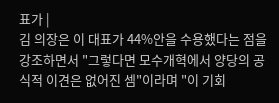표가 |
김 의장은 이 대표가 44%안을 수용했다는 점을 강조하면서 "그렇다면 모수개혁에서 양당의 공식적 이견은 없어진 셈"이라며 "이 기회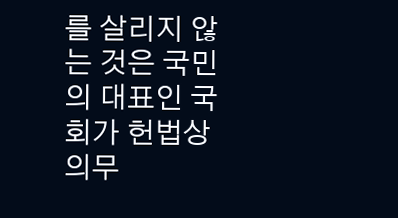를 살리지 않는 것은 국민의 대표인 국회가 헌법상 의무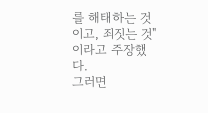를 해태하는 것이고, 죄짓는 것"이라고 주장했다.
그러면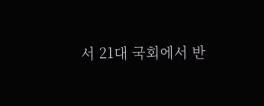서 21대 국회에서 반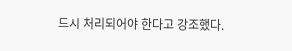드시 처리되어야 한다고 강조했다.